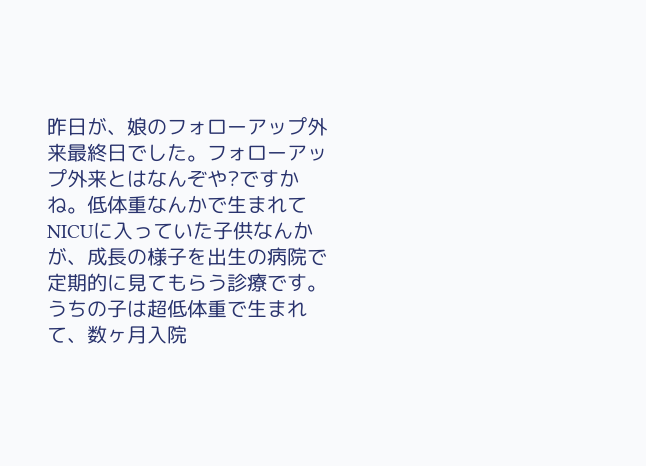昨日が、娘のフォローアップ外来最終日でした。フォローアップ外来とはなんぞや?ですかね。低体重なんかで生まれてNICUに入っていた子供なんかが、成長の様子を出生の病院で定期的に見てもらう診療です。うちの子は超低体重で生まれて、数ヶ月入院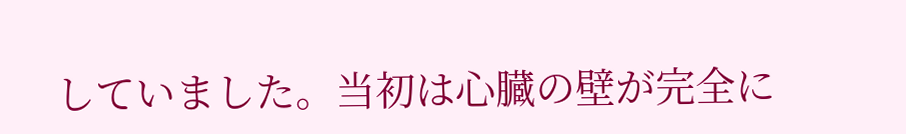していました。当初は心臓の壁が完全に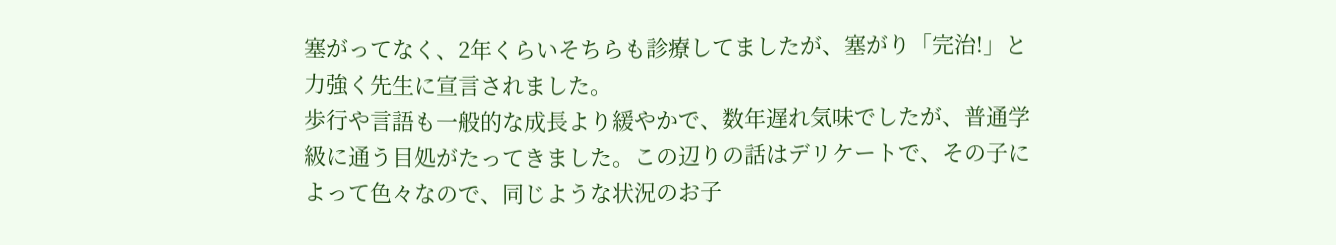塞がってなく、2年くらいそちらも診療してましたが、塞がり「完治!」と力強く先生に宣言されました。
歩行や言語も一般的な成長より緩やかで、数年遅れ気味でしたが、普通学級に通う目処がたってきました。この辺りの話はデリケートで、その子によって色々なので、同じような状況のお子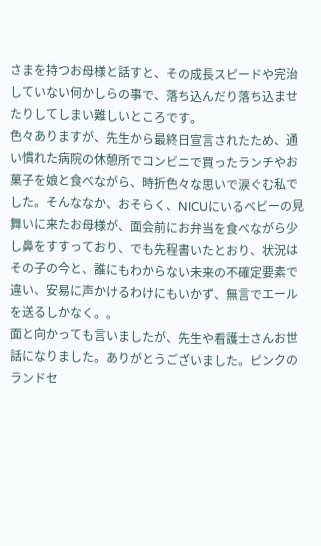さまを持つお母様と話すと、その成長スピードや完治していない何かしらの事で、落ち込んだり落ち込ませたりしてしまい難しいところです。
色々ありますが、先生から最終日宣言されたため、通い慣れた病院の休憩所でコンビニで買ったランチやお菓子を娘と食べながら、時折色々な思いで涙ぐむ私でした。そんななか、おそらく、NICUにいるベビーの見舞いに来たお母様が、面会前にお弁当を食べながら少し鼻をすすっており、でも先程書いたとおり、状況はその子の今と、誰にもわからない未来の不確定要素で違い、安易に声かけるわけにもいかず、無言でエールを送るしかなく。。
面と向かっても言いましたが、先生や看護士さんお世話になりました。ありがとうございました。ピンクのランドセ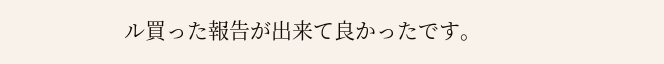ル買った報告が出来て良かったです。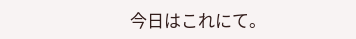今日はこれにて。